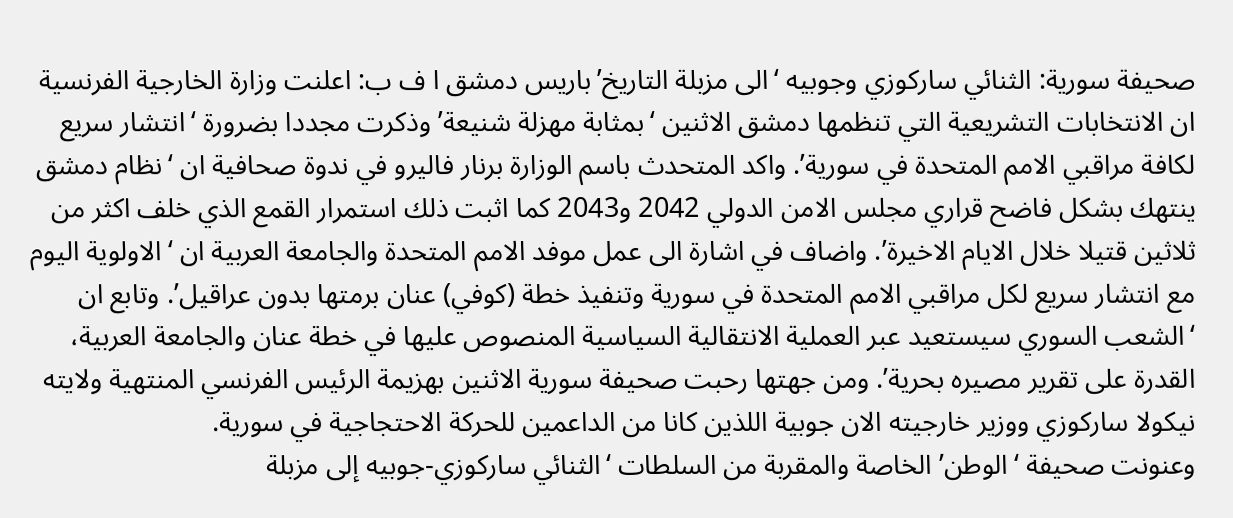صحيفة سورية: الثنائي ساركوزي وجوبيه ‘الى مزبلة التاريخ’باريس دمشق ا ف ب: اعلنت وزارة الخارجية الفرنسية ان الانتخابات التشريعية التي تنظمها دمشق الاثنين ‘بمثابة مهزلة شنيعة’ وذكرت مجددا بضرورة ‘انتشار سريع لكافة مراقبي الامم المتحدة في سورية’. واكد المتحدث باسم الوزارة برنار فاليرو في ندوة صحافية ان ‘نظام دمشق ينتهك بشكل فاضح قراري مجلس الامن الدولي 2042 و2043 كما اثبت ذلك استمرار القمع الذي خلف اكثر من ثلاثين قتيلا خلال الايام الاخيرة’. واضاف في اشارة الى عمل موفد الامم المتحدة والجامعة العربية ان ‘الاولوية اليوم مع انتشار سريع لكل مراقبي الامم المتحدة في سورية وتنفيذ خطة (كوفي) عنان برمتها بدون عراقيل’. وتابع ان ‘الشعب السوري سيستعيد عبر العملية الانتقالية السياسية المنصوص عليها في خطة عنان والجامعة العربية، القدرة على تقرير مصيره بحرية’. ومن جهتها رحبت صحيفة سورية الاثنين بهزيمة الرئيس الفرنسي المنتهية ولايته نيكولا ساركوزي ووزير خارجيته الان جوبية اللذين كانا من الداعمين للحركة الاحتجاجية في سورية.
وعنونت صحيفة ‘الوطن’ الخاصة والمقربة من السلطات ‘الثنائي ساركوزي-جوبيه إلى مزبلة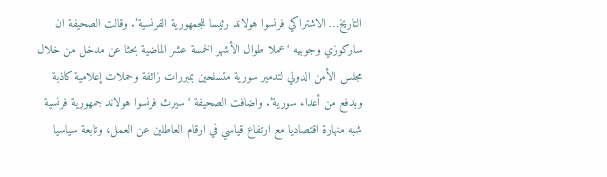التاريخ… الاشتراكي فرنسوا هولاند رئيسا للجمهورية الفرنسية’. وقالت الصحيفة ان ساركوزي وجوبيه ‘عملا طوال الأشهر الخمسة عشر الماضية بحثا عن مدخل من خلال مجلس الأمن الدولي لتدمير سورية متسلحين بمبررات زائفة وحملات إعلامية كاذبة وبدفع من أعداء سورية’. واضافت الصحيفة ‘سيرث فرنسوا هولاند جمهورية فرنسية شبه منهارة اقتصاديا مع ارتفاع قياسي في ارقام العاطلين عن العمل، وتابعة سياسيا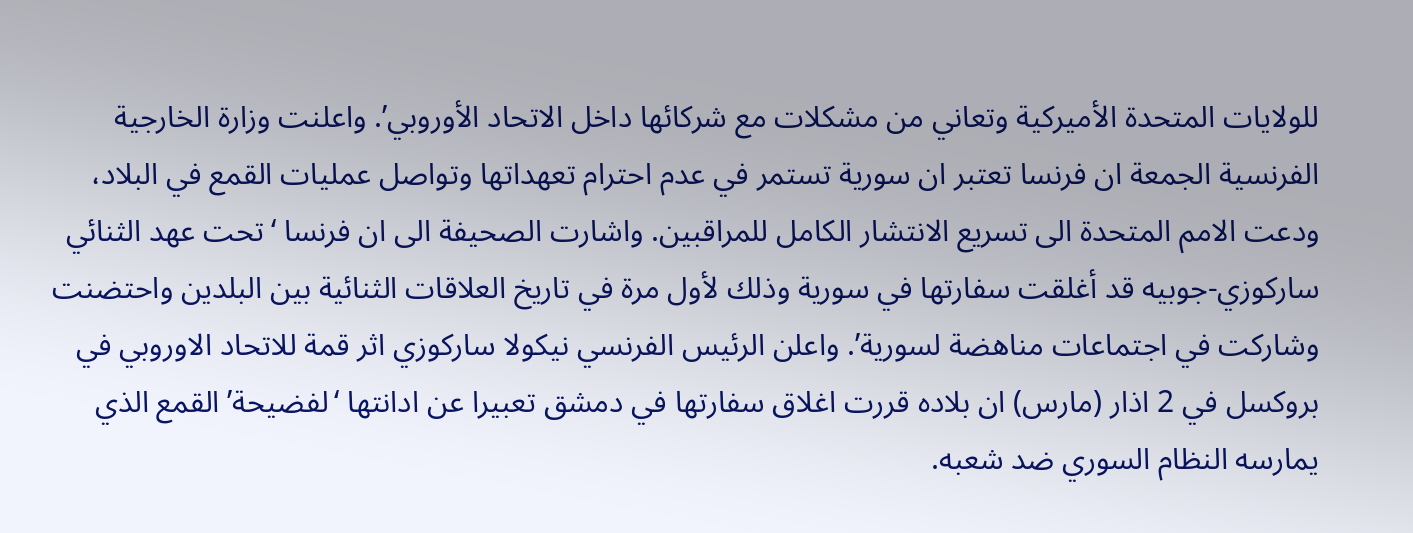للولايات المتحدة الأميركية وتعاني من مشكلات مع شركائها داخل الاتحاد الأوروبي’. واعلنت وزارة الخارجية الفرنسية الجمعة ان فرنسا تعتبر ان سورية تستمر في عدم احترام تعهداتها وتواصل عمليات القمع في البلاد، ودعت الامم المتحدة الى تسريع الانتشار الكامل للمراقبين. واشارت الصحيفة الى ان فرنسا ‘تحت عهد الثنائي ساركوزي-جوبيه قد أغلقت سفارتها في سورية وذلك لأول مرة في تاريخ العلاقات الثنائية بين البلدين واحتضنت وشاركت في اجتماعات مناهضة لسورية’. واعلن الرئيس الفرنسي نيكولا ساركوزي اثر قمة للاتحاد الاوروبي في بروكسل في 2 اذار (مارس) ان بلاده قررت اغلاق سفارتها في دمشق تعبيرا عن ادانتها ‘لفضيحة’ القمع الذي يمارسه النظام السوري ضد شعبه.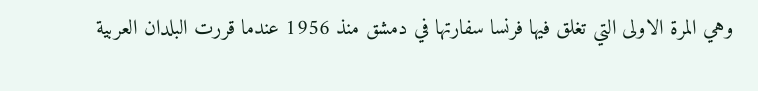وهي المرة الاولى التي تغلق فيها فرنسا سفارتها في دمشق منذ 1956 عندما قررت البلدان العربية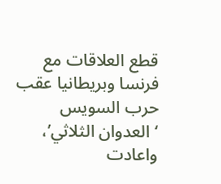قطع العلاقات مع فرنسا وبريطانيا عقب حرب السويس ‘العدوان الثلاثي’، واعادت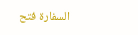السفارة فتح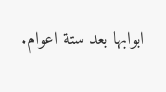ابوابها بعد ستة اعوام.